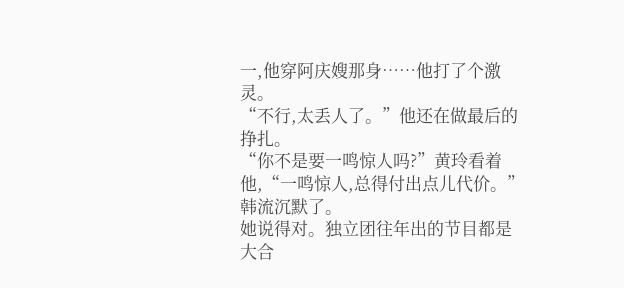一,他穿阿庆嫂那身……他打了个激灵。
“不行,太丢人了。”他还在做最后的挣扎。
“你不是要一鸣惊人吗?”黄玲看着他,“一鸣惊人,总得付出点儿代价。”
韩流沉默了。
她说得对。独立团往年出的节目都是大合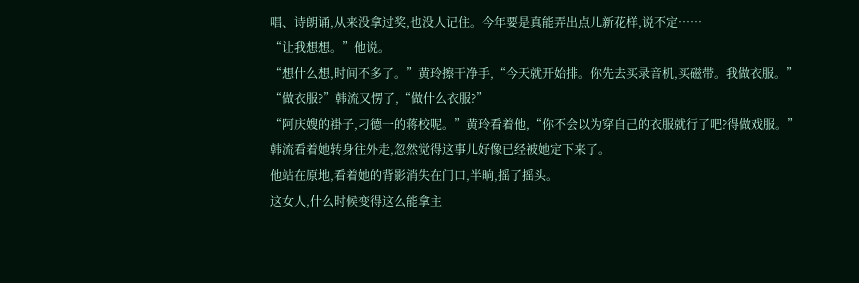唱、诗朗诵,从来没拿过奖,也没人记住。今年要是真能弄出点儿新花样,说不定……
“让我想想。”他说。
“想什么想,时间不多了。”黄玲擦干净手,“今天就开始排。你先去买录音机,买磁带。我做衣服。”
“做衣服?”韩流又愣了,“做什么衣服?”
“阿庆嫂的褂子,刁德一的蒋校呢。”黄玲看着他,“你不会以为穿自己的衣服就行了吧?得做戏服。”
韩流看着她转身往外走,忽然觉得这事儿好像已经被她定下来了。
他站在原地,看着她的背影消失在门口,半晌,摇了摇头。
这女人,什么时候变得这么能拿主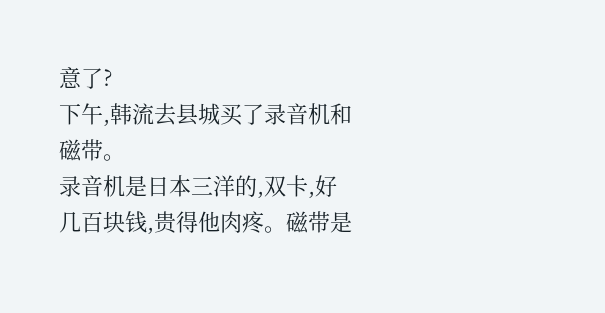意了?
下午,韩流去县城买了录音机和磁带。
录音机是日本三洋的,双卡,好几百块钱,贵得他肉疼。磁带是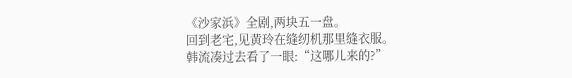《沙家浜》全剧,两块五一盘。
回到老宅,见黄玲在缝纫机那里缝衣服。
韩流凑过去看了一眼:“这哪儿来的?”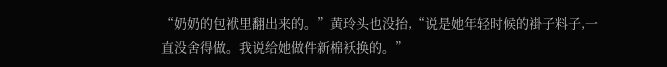“奶奶的包袱里翻出来的。”黄玲头也没抬,“说是她年轻时候的褂子料子,一直没舍得做。我说给她做件新棉袄换的。”